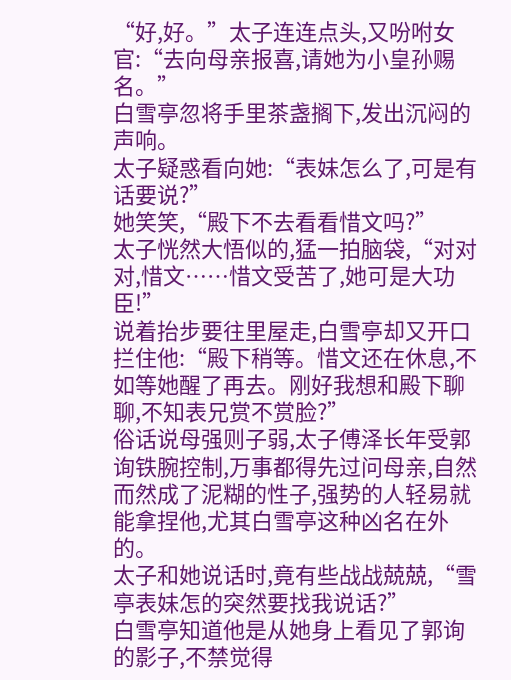“好,好。”太子连连点头,又吩咐女官:“去向母亲报喜,请她为小皇孙赐名。”
白雪亭忽将手里茶盏搁下,发出沉闷的声响。
太子疑惑看向她:“表妹怎么了,可是有话要说?”
她笑笑,“殿下不去看看惜文吗?”
太子恍然大悟似的,猛一拍脑袋,“对对对,惜文……惜文受苦了,她可是大功臣!”
说着抬步要往里屋走,白雪亭却又开口拦住他:“殿下稍等。惜文还在休息,不如等她醒了再去。刚好我想和殿下聊聊,不知表兄赏不赏脸?”
俗话说母强则子弱,太子傅泽长年受郭询铁腕控制,万事都得先过问母亲,自然而然成了泥糊的性子,强势的人轻易就能拿捏他,尤其白雪亭这种凶名在外的。
太子和她说话时,竟有些战战兢兢,“雪亭表妹怎的突然要找我说话?”
白雪亭知道他是从她身上看见了郭询的影子,不禁觉得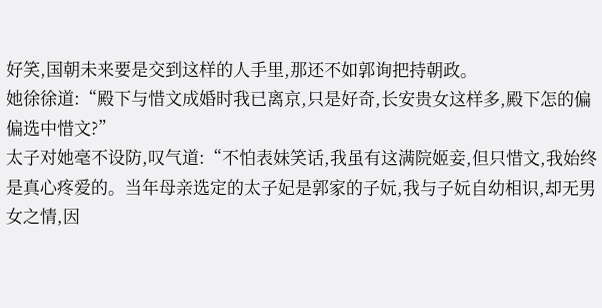好笑,国朝未来要是交到这样的人手里,那还不如郭询把持朝政。
她徐徐道:“殿下与惜文成婚时我已离京,只是好奇,长安贵女这样多,殿下怎的偏偏选中惜文?”
太子对她毫不设防,叹气道:“不怕表妹笑话,我虽有这满院姬妾,但只惜文,我始终是真心疼爱的。当年母亲选定的太子妃是郭家的子妧,我与子妧自幼相识,却无男女之情,因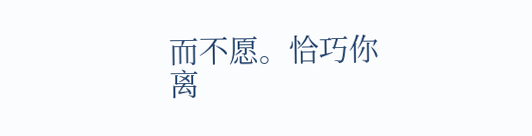而不愿。恰巧你离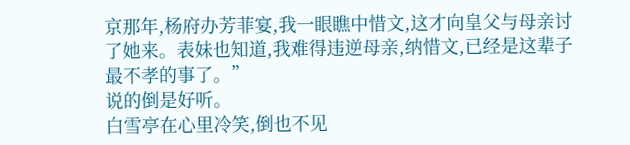京那年,杨府办芳菲宴,我一眼瞧中惜文,这才向皇父与母亲讨了她来。表妹也知道,我难得违逆母亲,纳惜文,已经是这辈子最不孝的事了。”
说的倒是好听。
白雪亭在心里冷笑,倒也不见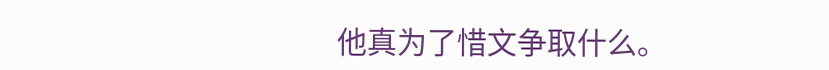他真为了惜文争取什么。